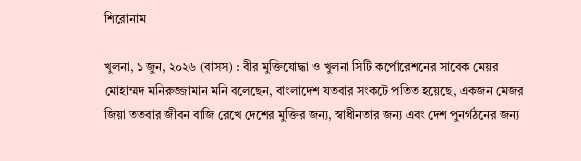শিরোনাম

খুলনা, ১ জুন, ২০২৬ (বাসস) : বীর মুক্তিযোদ্ধা ও খুলনা সিটি কর্পোরেশনের সাবেক মেয়র মোহাম্মদ মনিরুজ্জামান মনি বলেছেন, বাংলাদেশ যতবার সংকটে পতিত হয়েছে, একজন মেজর জিয়া ততবার জীবন বাজি রেখে দেশের মুক্তির জন্য, স্বাধীনতার জন্য এবং দেশ পুনর্গঠনের জন্য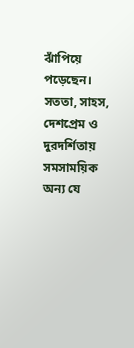ঝাঁপিয়ে পড়েছেন।
সততা, সাহস, দেশপ্রেম ও দুরদর্শিতায় সমসাময়িক অন্য যে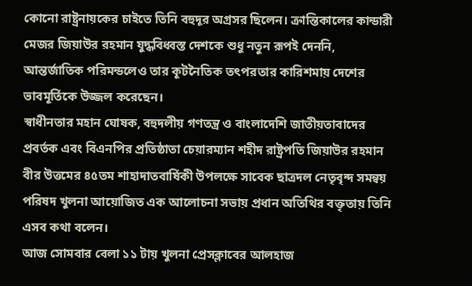কোনো রাষ্ট্রনায়কের চাইতে তিনি বহুদূর অগ্রসর ছিলেন। ক্রান্তিকালের কান্ডারী মেজর জিয়াউর রহমান যুদ্ধবিধ্বস্ত দেশকে শুধু নতুন রূপই দেননি, আন্তর্জাতিক পরিমন্ডলেও তার কূটনৈতিক তৎপরতার কারিশমায় দেশের ভাবমূর্তিকে উজ্জল করেছেন।
স্বাধীনতার মহান ঘোষক, বহুদলীয় গণতন্ত্র ও বাংলাদেশি জাতীয়তাবাদের প্রবর্তক এবং বিএনপির প্রতিষ্ঠাতা চেয়ারম্যান শহীদ রাষ্ট্রপতি জিয়াউর রহমান বীর উত্তমের ৪৫তম শাহাদাতবার্ষিকী উপলক্ষে সাবেক ছাত্রদল নেতৃবৃন্দ সমন্বয় পরিষদ খুলনা আয়োজিত এক আলোচনা সভায় প্রধান অতিথির বক্তৃতায় তিনি এসব কথা বলেন।
আজ সোমবার বেলা ১১ টায় খুলনা প্রেসক্লাবের আলহাজ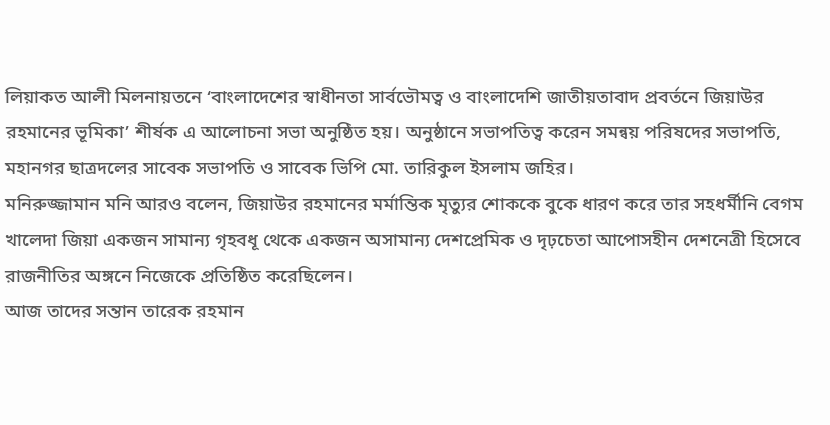লিয়াকত আলী মিলনায়তনে ‘বাংলাদেশের স্বাধীনতা সার্বভৌমত্ব ও বাংলাদেশি জাতীয়তাবাদ প্রবর্তনে জিয়াউর রহমানের ভূমিকা’ শীর্ষক এ আলোচনা সভা অনুষ্ঠিত হয়। অনুষ্ঠানে সভাপতিত্ব করেন সমন্বয় পরিষদের সভাপতি, মহানগর ছাত্রদলের সাবেক সভাপতি ও সাবেক ভিপি মো. তারিকুল ইসলাম জহির।
মনিরুজ্জামান মনি আরও বলেন, জিয়াউর রহমানের মর্মান্তিক মৃত্যুর শোককে বুকে ধারণ করে তার সহধর্মীনি বেগম খালেদা জিয়া একজন সামান্য গৃহবধূ থেকে একজন অসামান্য দেশপ্রেমিক ও দৃঢ়চেতা আপোসহীন দেশনেত্রী হিসেবে রাজনীতির অঙ্গনে নিজেকে প্রতিষ্ঠিত করেছিলেন।
আজ তাদের সন্তান তারেক রহমান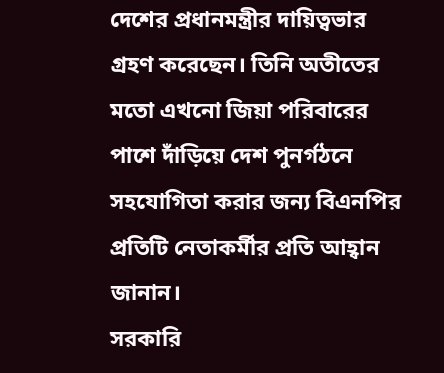দেশের প্রধানমন্ত্রীর দায়িত্বভার গ্রহণ করেছেন। তিনি অতীতের মতো এখনো জিয়া পরিবারের পাশে দাঁড়িয়ে দেশ পুনর্গঠনে সহযোগিতা করার জন্য বিএনপির প্রতিটি নেতাকর্মীর প্রতি আহ্বান জানান।
সরকারি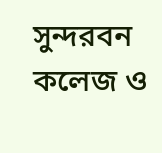সুন্দরবন কলেজ ও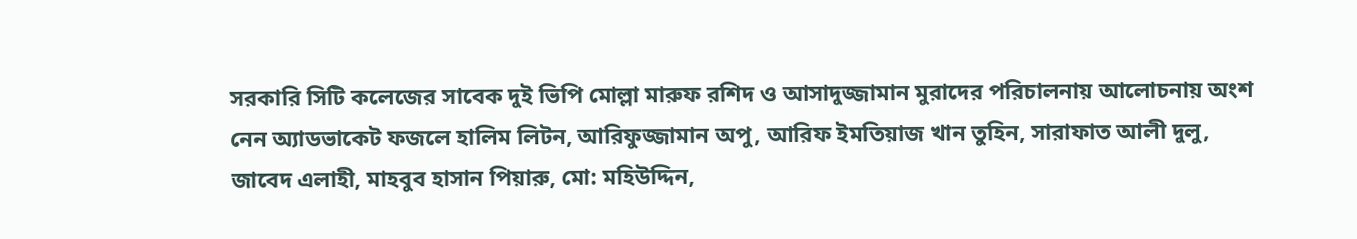সরকারি সিটি কলেজের সাবেক দুই ভিপি মোল্লা মারুফ রশিদ ও আসাদুজ্জামান মুরাদের পরিচালনায় আলোচনায় অংশ নেন অ্যাডভাকেট ফজলে হালিম লিটন, আরিফুজ্জামান অপু, আরিফ ইমতিয়াজ খান তুহিন, সারাফাত আলী দুলু, জাবেদ এলাহী, মাহবুব হাসান পিয়ারু, মো: মহিউদ্দিন,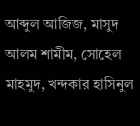আব্দুল আজিজ, মাসুদ আলম শামীম, সোহেল মাহমুদ, খন্দকার হাসিনুল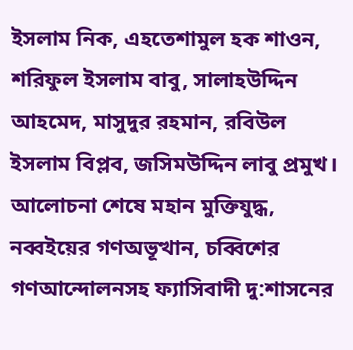ইসলাম নিক, এহতেশামুল হক শাওন, শরিফুল ইসলাম বাবু, সালাহউদ্দিন আহমেদ, মাসুদুর রহমান, রবিউল ইসলাম বিপ্লব, জসিমউদ্দিন লাবু প্রমুখ।
আলোচনা শেষে মহান মুক্তিযুদ্ধ, নব্বইয়ের গণঅভূত্থান, চব্বিশের গণআন্দোলনসহ ফ্যাসিবাদী দু:শাসনের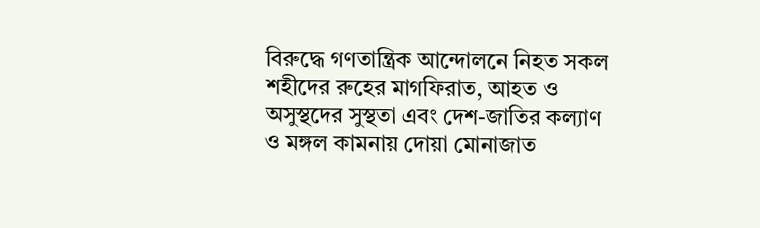বিরুদ্ধে গণতান্ত্রিক আন্দোলনে নিহত সকল শহীদের রুহের মাগফিরাত, আহত ও অসুস্থদের সুস্থতা এবং দেশ-জাতির কল্যাণ ও মঙ্গল কামনায় দোয়া মোনাজাত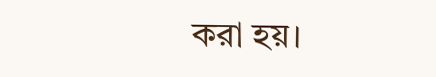করা হয়।